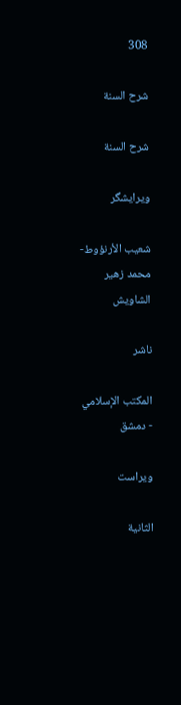308

شرح السنة

شرح السنة

ویرایشگر

شعيب الأرنؤوط-محمد زهير الشاويش

ناشر

المكتب الإسلامي - دمشق

ویراست

الثانية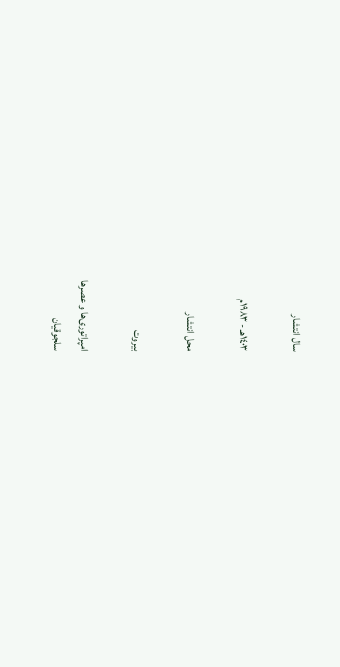سال انتشار

١٤٠٣هـ - ١٩٨٣م

محل انتشار

بيروت

امپراتوری‌ها و عصرها
سلجوقیان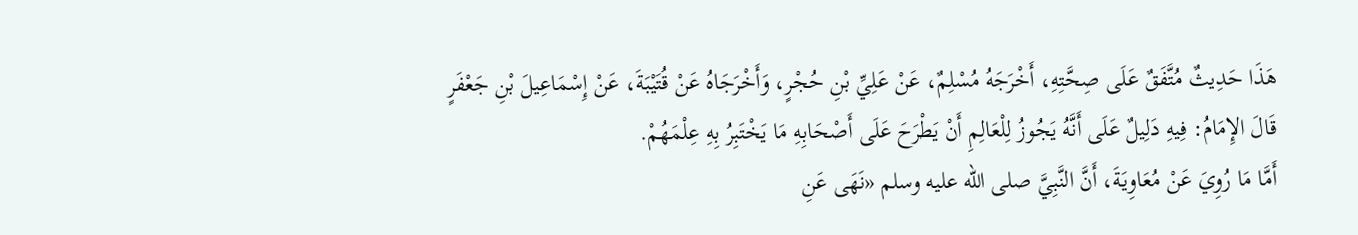هَذَا حَدِيثٌ مُتَّفَقٌ عَلَى صِحَّتِهِ، أَخْرَجَهُ مُسْلِمٌ، عَنْ عَلِيِّ بْنِ حُجْرٍ، وَأَخْرَجَاهُ عَنْ قُتَيْبَةَ، عَنْ إِسْمَاعِيلَ بْنِ جَعْفَرٍ
قَالَ الإِمَامُ: فِيهِ دَلِيلٌ عَلَى أَنَّهُ يَجُوزُ لِلْعَالِمِ أَنْ يَطْرَحَ عَلَى أَصْحَابِهِ مَا يَخْتَبِرُ بِهِ عِلْمَهُمْ.
أَمَّا مَا رُوِيَ عَنْ مُعَاوِيَةَ، أَنَّ النَّبِيَّ صلى الله عليه وسلم «نَهَى عَنِ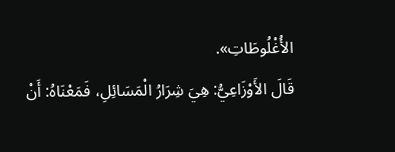الأُغْلُوطَاتِ».
قَالَ الأَوْزَاعِيُّ: هِيَ شِرَارُ الْمَسَائِلِ، فَمَعْنَاهُ: أَنْ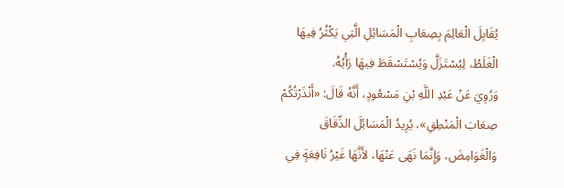يُقَابِلَ الْعَالِمَ بِصِعَابِ الْمَسَائِلِ الَّتِي يَكْثُرُ فِيهَا الْغَلَطُ، لِيُسْتَزَلَّ وَيُسْتَسْقَطَ فِيهَا رَأْيُهُ.
وَرُوِيَ عَنْ عَبْدِ اللَّهِ بْنِ مَسْعُودٍ، أَنَّهُ قَالَ: «أَنْذَرْتُكُمْ صِعَابَ الْمَنْطِقِ»، يُرِيدُ الْمَسَائِلَ الدِّقَاقَ وَالْغَوَامِضَ، وَإِنَّمَا نَهَى عَنْهَا، لأَنَّهَا غَيْرُ نَافِعَةٍ فِي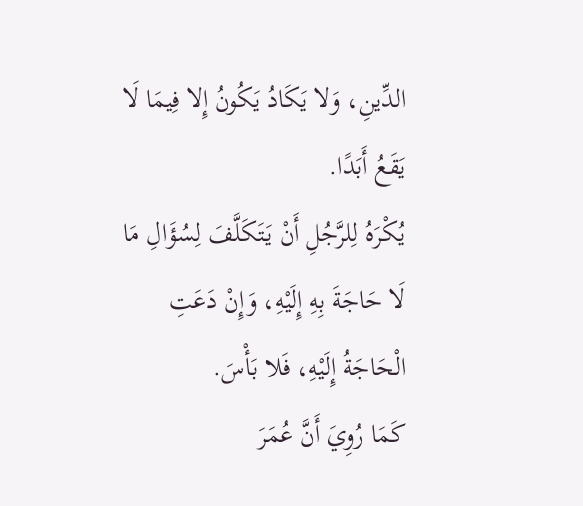الدِّينِ، وَلا يَكَادُ يَكُونُ إِلا فِيمَا لَا يَقَعُ أَبَدًا.
يُكْرَهُ لِلرَّجُلِ أَنْ يَتَكَلَّفَ لِسُؤَالِ مَا لَا حَاجَةَ بِهِ إِلَيْهِ، وَإِنْ دَعَتِ الْحَاجَةُ إِلَيْهِ، فَلا بَأْسَ.
كَمَا رُوِيَ أَنَّ عُمَرَ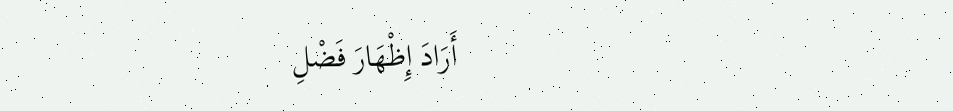أَرَادَ إِظْهَارَ فَضْلِ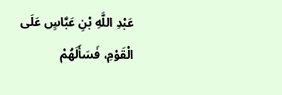عَبْدِ اللَّهِ بْنِ عَبَّاسٍ عَلَى الْقَوْمِ، فَسَأَلَهُمْ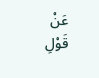عَنْ قَوْلِ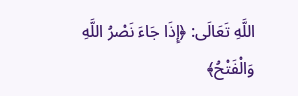اللَّهِ تَعَالَى: ﴿إِذَا جَاءَ نَصْرُ اللَّهِ وَالْفَتْحُ﴾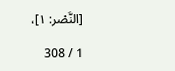[النَّصْر: ١]،

1 / 308